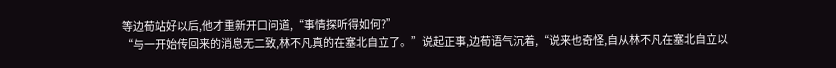等边荀站好以后,他才重新开口问道,“事情探听得如何?”
“与一开始传回来的消息无二致,林不凡真的在塞北自立了。”说起正事,边荀语气沉着,“说来也奇怪,自从林不凡在塞北自立以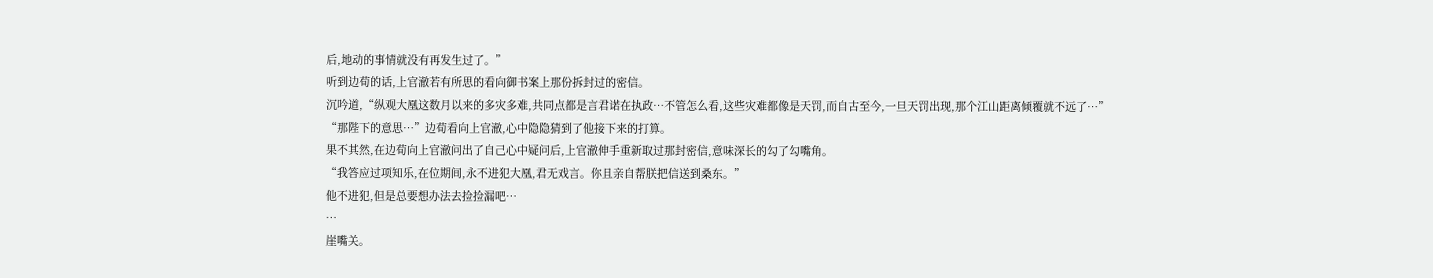后,地动的事情就没有再发生过了。”
听到边荀的话,上官澈若有所思的看向御书案上那份拆封过的密信。
沉吟道,“纵观大凰这数月以来的多灾多难,共同点都是言君诺在执政…不管怎么看,这些灾难都像是天罚,而自古至今,一旦天罚出现,那个江山距离倾覆就不远了…”
“那陛下的意思…”边荀看向上官澈,心中隐隐猜到了他接下来的打算。
果不其然,在边荀向上官澈问出了自己心中疑问后,上官澈伸手重新取过那封密信,意味深长的勾了勾嘴角。
“我答应过项知乐,在位期间,永不进犯大凰,君无戏言。你且亲自帮朕把信送到桑东。”
他不进犯,但是总要想办法去捡捡漏吧…
…
崖嘴关。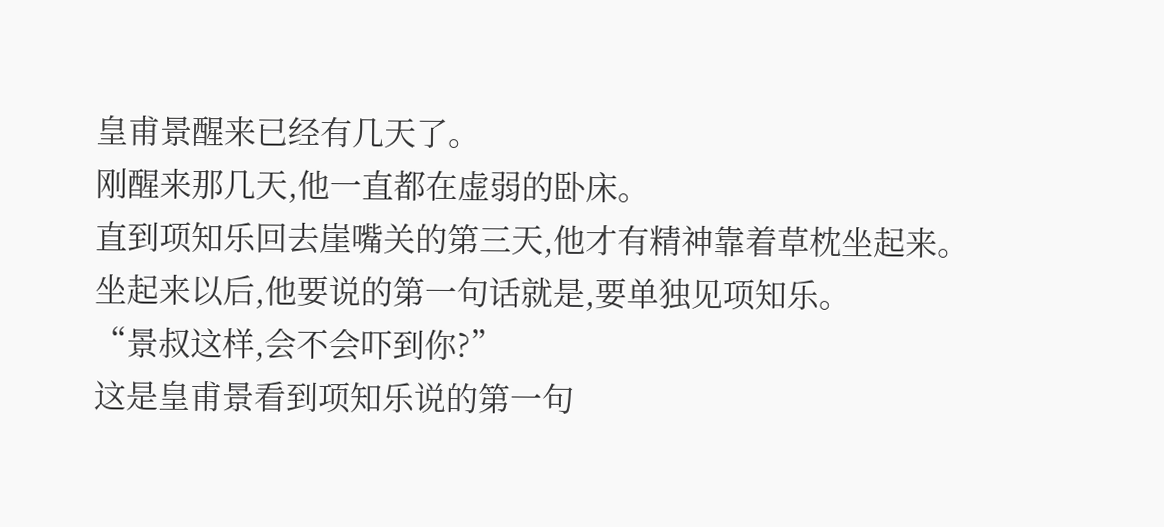皇甫景醒来已经有几天了。
刚醒来那几天,他一直都在虚弱的卧床。
直到项知乐回去崖嘴关的第三天,他才有精神靠着草枕坐起来。
坐起来以后,他要说的第一句话就是,要单独见项知乐。
“景叔这样,会不会吓到你?”
这是皇甫景看到项知乐说的第一句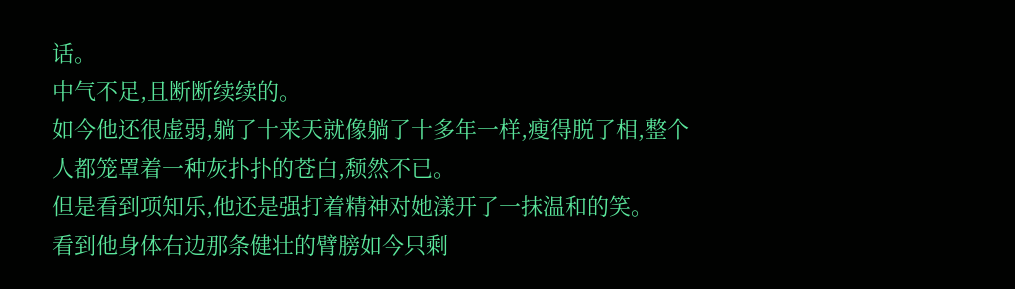话。
中气不足,且断断续续的。
如今他还很虚弱,躺了十来天就像躺了十多年一样,瘦得脱了相,整个人都笼罩着一种灰扑扑的苍白,颓然不已。
但是看到项知乐,他还是强打着精神对她漾开了一抹温和的笑。
看到他身体右边那条健壮的臂膀如今只剩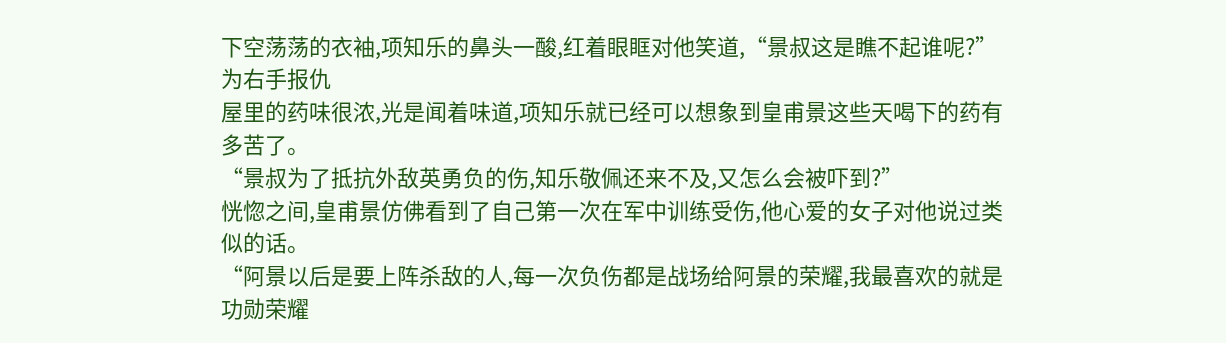下空荡荡的衣袖,项知乐的鼻头一酸,红着眼眶对他笑道,“景叔这是瞧不起谁呢?”
为右手报仇
屋里的药味很浓,光是闻着味道,项知乐就已经可以想象到皇甫景这些天喝下的药有多苦了。
“景叔为了抵抗外敌英勇负的伤,知乐敬佩还来不及,又怎么会被吓到?”
恍惚之间,皇甫景仿佛看到了自己第一次在军中训练受伤,他心爱的女子对他说过类似的话。
“阿景以后是要上阵杀敌的人,每一次负伤都是战场给阿景的荣耀,我最喜欢的就是功勋荣耀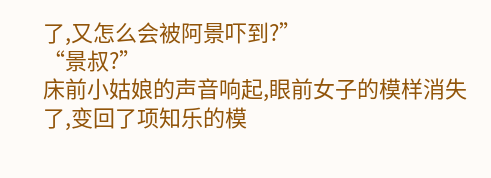了,又怎么会被阿景吓到?”
“景叔?”
床前小姑娘的声音响起,眼前女子的模样消失了,变回了项知乐的模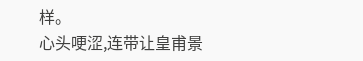样。
心头哽涩,连带让皇甫景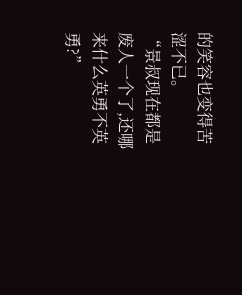的笑容也变得苦涩不已。
“景叔现在都是废人一个了,还哪来什么英勇不英勇?”